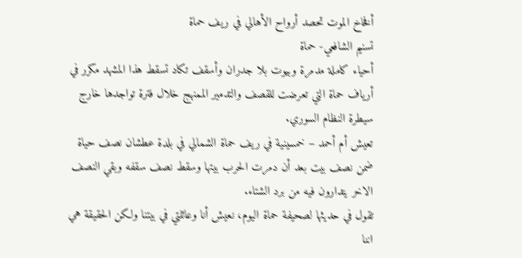أفخاخ الموت تحصد أرواح الأهالي في ريف حماة
تسنيم الشافعي- حماة
أحياء كاملة مدمرة وبيوت بلا جدران وأسقف تكاد تسقط هذا المشهد مكرر في أرياف حماة التي تعرضت للقصف والتدمير الممنهج خلال فترة تواجدها خارج سيطرة النظام السوري.
تعيش أم أحمد – خمسينية في ريف حماة الشمالي في بلدة عطشان نصف حياة ضمن نصف بيت بعد أن دمرت الحرب بيتها وسقط نصف سقفه وبقي النصف الاخر يتدارون فيه من برد الشتاء.
تقول في حديثها لصحيفة حماة اليوم، نعيش أنا وعائلتي في بيتنا ولكن الحقيقة هي اننا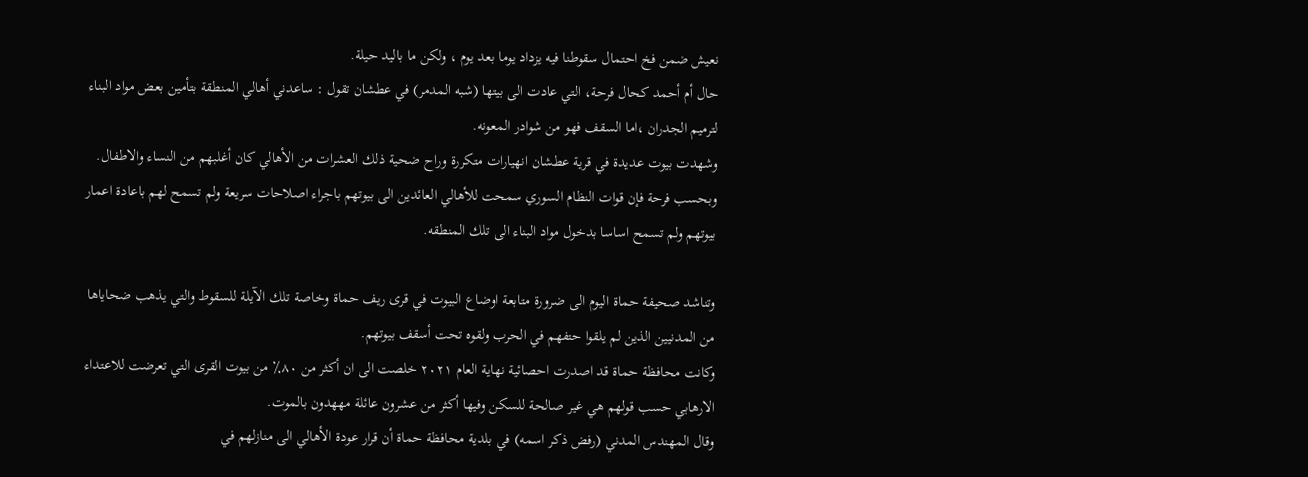نعيش ضمن فخ احتمال سقوطنا فيه يزداد يوما بعد يوم ، ولكن ما باليد حيلة.
حال أم أحمد كحال فرحة، التي عادت الى بيتها (شبه المدمر) في عطشان تقول : ساعدني أهالي المنطقة بتأمين بعض مواد البناء لترميم الجدران ،اما السقف فهو من شوادر المعونه.
وشهدت بيوت عديدة في قرية عطشان انهيارات متكررة وراح ضحية ذلك العشرات من الأهالي كان أغلبهم من النساء والاطفال.
وبحسب فرحة فإن قوات النظام السوري سمحت للأهالي العائدين الى بيوتهم باجراء اصلاحات سريعة ولم تسمح لهم باعادة اعمار بيوتهم ولم تسمح اساسا بدخول مواد البناء الى تلك المنطقه.

وتناشد صحيفة حماة اليوم الى ضرورة متابعة اوضاع البيوت في قرى ريف حماة وخاصة تلك الآيلة للسقوط والتي يذهب ضحاياها من المدنيين الذين لم يلقوا حتفهم في الحرب ولقوه تحت أسقف بيوتهم.
وكانت محافظة حماة قد اصدرت احصائية نهاية العام ٢٠٢١ خلصت الى ان أكثر من ٨٠٪ من بيوت القرى التي تعرضت للاعتداء الارهابي حسب قولهم هي غير صالحة للسكن وفيها أكثر من عشرون عائلة مههدون بالموت.
وقال المهندس المدني (رفض ذكر اسمه) في بلدية محافظة حماة أن قرار عودة الأهالي الى منازلهم في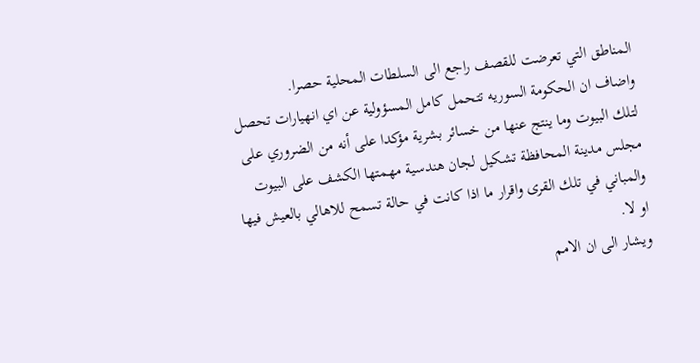المناطق التي تعرضت للقصف راجع الى السلطات المحلية حصرا.
واضاف ان الحكومة السوريه تتحمل كامل المسؤولية عن اي انهيارات تحصل لتلك البيوت وما ينتج عنها من خسائر بشرية مؤكدا على أنه من الضروري على مجلس مدينة المحافظة تشكيل لجان هندسية مهمتها الكشف على البيوت والمباني في تلك القرى واقرار ما اذا كانت في حالة تسمح للاهالي بالعيش فيها او لا.
ويشار الى ان الامم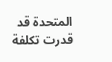المتحدة قد قدرت تكلفة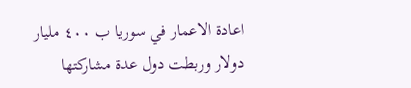اعادة الاعمار في سوريا ب ٤٠٠ مليار دولار وربطت دول عدة مشاركتها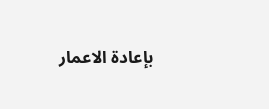بإعادة الاعمار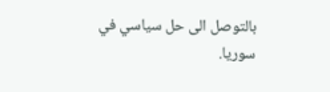بالتوصل الى حل سياسي في سوريا.